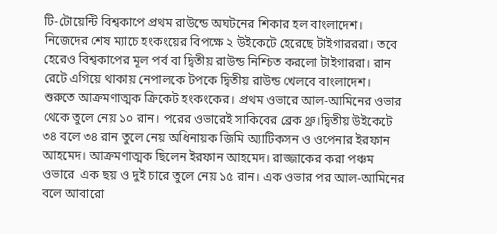টি-টোয়েন্টি বিশ্বকাপে প্রথম রাউন্ডে অঘটনের শিকার হল বাংলাদেশ। নিজেদের শেষ ম্যাচে হংকংয়ের বিপক্ষে ২ উইকেটে হেরেছে টাইগারররা। তবে হেরেও বিশ্বকাপের মূল পর্ব বা দ্বিতীয় রাউন্ড নিশ্চিত করলো টাইগাররা। রান রেটে এগিয়ে থাকায় নেপালকে টপকে দ্বিতীয় রাউন্ড খেলবে বাংলাদেশ। শুরুতে আক্রমণাত্মক ক্রিকেট হংকংকের। প্রথম ওভারে আল-আমিনের ওভার থেকে তুলে নেয় ১০ রান। পরের ওভারেই সাকিবের ব্রেক থ্রু।দ্বিতীয় উইকেটে ৩৪ বলে ৩৪ রান তুলে নেয় অধিনায়ক জিমি অ্যাটিকসন ও ওপেনার ইরফান আহমেদ। আক্রমণাত্মক ছিলেন ইরফান আহমেদ। রাজ্জাকের করা পঞ্চম ওভারে  এক ছয় ও দুই চারে তুলে নেয় ১৫ রান। এক ওভার পর আল-আমিনের বলে আবারো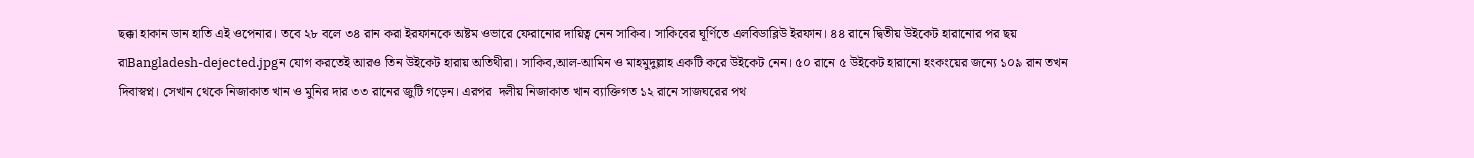ছক্কা হাকান ডান হাতি এই ওপেনার। তবে ২৮ বলে ৩৪ রান করা ইরফানকে অষ্টম ওভারে ফেরানোর দায়িত্ব নেন সাকিব। সাকিবের ঘূর্ণিতে এলবিডাব্লিউ ইরফান। ৪৪ রানে দ্বিতীয় উইকেট হারানোর পর ছয় রাBangladesh-dejected.jpgন যোগ করতেই আরও তিন উইকেট হারায় অতিথীরা। সাকিব,আল-আমিন ও মাহমুদুল্লাহ একটি করে উইকেট নেন। ৫০ রানে ৫ উইকেট হারানো হংকংয়ের জন্যে ১০৯ রান তখন দিবাস্বপ্ন। সেখান থেকে নিজাকাত খান ও মুনির দার ৩৩ রানের জুটি গড়েন। এরপর  দলীয় নিজাকাত খান ব্যাক্তিগত ১২ রানে সাজঘরের পথ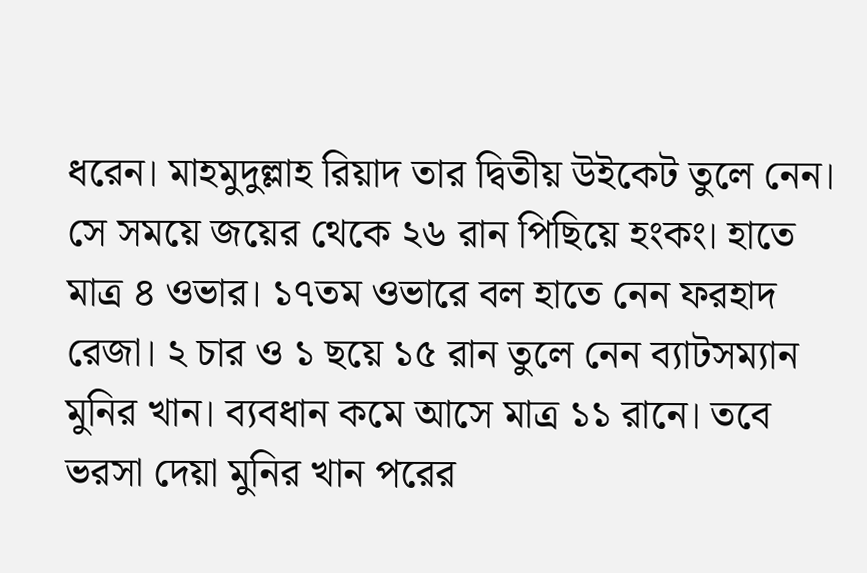ধরেন। মাহমুদুল্লাহ রিয়াদ তার দ্বিতীয় উইকেট তুলে নেন। সে সময়ে জয়ের থেকে ২৬ রান পিছিয়ে হংকং। হাতে মাত্র ৪ ওভার। ১৭তম ওভারে বল হাতে নেন ফরহাদ রেজা। ২ চার ও ১ ছয়ে ১৫ রান তুলে নেন ব্যাটসম্যান মুনির খান। ব্যবধান কমে আসে মাত্র ১১ রানে। তবে ভরসা দেয়া মুনির খান পরের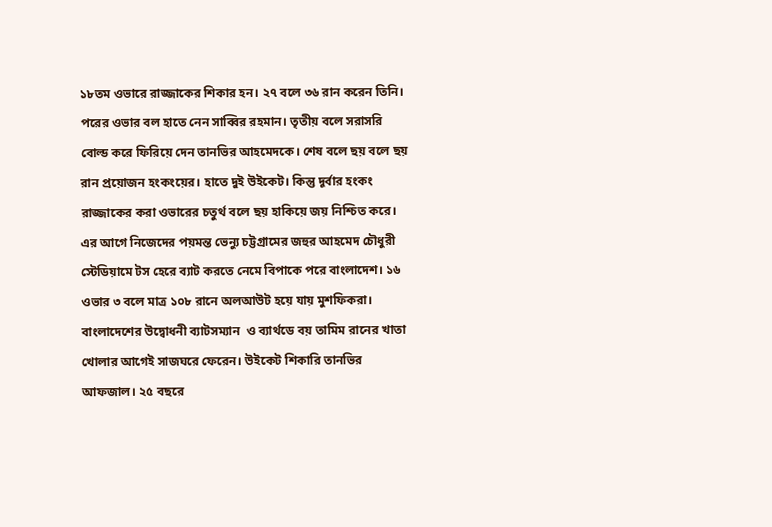১৮তম ওভারে রাজ্জাকের শিকার হন। ২৭ বলে ৩৬ রান করেন তিনি। পরের ওভার বল হাতে নেন সাব্বির রহমান। তৃতীয় বলে সরাসরি বোল্ড করে ফিরিয়ে দেন তানভির আহমেদকে। শেষ বলে ছয় বলে ছয় রান প্রয়োজন হংকংয়ের। হাতে দুই উইকেট। কিন্তু দূর্বার হংকং রাজ্জাকের করা ওভারের চতুর্থ বলে ছয় হাকিয়ে জয় নিশ্চিত করে। এর আগে নিজেদের পয়মন্ত ভেন্যু চট্টগ্রামের জহুর আহমেদ চৌধুরী স্টেডিয়ামে টস হেরে ব্যাট করতে নেমে বিপাকে পরে বাংলাদেশ। ১৬ ওভার ৩ বলে মাত্র ১০৮ রানে অলআউট হয়ে যায় মুশফিকরা। বাংলাদেশের উদ্বোধনী ব্যাটসম্যান  ও ব্যার্থডে বয় তামিম রানের খাতা খোলার আগেই সাজঘরে ফেরেন। উইকেট শিকারি তানভির আফজাল। ২৫ বছরে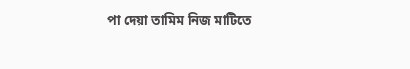পা দেয়া তামিম নিজ মাটিতে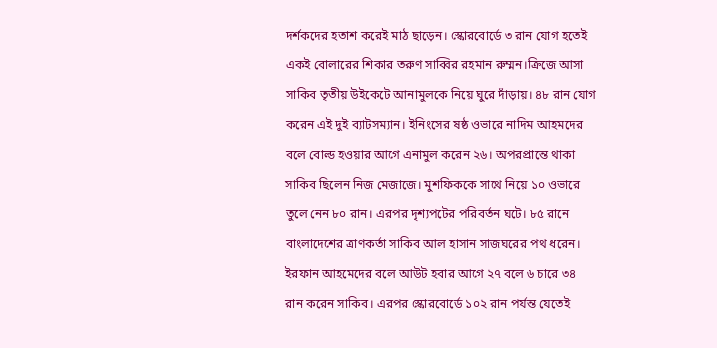দর্শকদের হতাশ করেই মাঠ ছাড়েন। স্কোরবোর্ডে ৩ রান যোগ হতেই একই বোলারের শিকার তরুণ সাব্বির রহমান রুম্মন।ক্রিজে আসা সাকিব তৃতীয় উইকেটে আনামুলকে নিয়ে ঘুরে দাঁড়ায়। ৪৮ রান যোগ করেন এই দুই ব্যাটসম্যান। ইনিংসের ষষ্ঠ ওভারে নাদিম আহমদের বলে বোল্ড হওয়ার আগে এনামুল করেন ২৬। অপরপ্রান্তে থাকা সাকিব ছিলেন নিজ মেজাজে। মুশফিককে সাথে নিয়ে ১০ ওভারে তুলে নেন ৮০ রান। এরপর দৃশ্যপটের পরিবর্তন ঘটে। ৮৫ রানে বাংলাদেশের ত্রাণকর্তা সাকিব আল হাসান সাজঘরের পথ ধরেন। ইরফান আহমেদের বলে আউট হবার আগে ২৭ বলে ৬ চারে ৩৪ রান করেন সাকিব। এরপর স্কোরবোর্ডে ১০২ রান পর্যন্ত যেতেই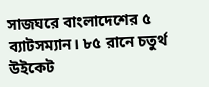সাজঘরে বাংলাদেশের ৫ ব্যাটসম্যান। ৮৫ রানে চতুর্থ উইকেট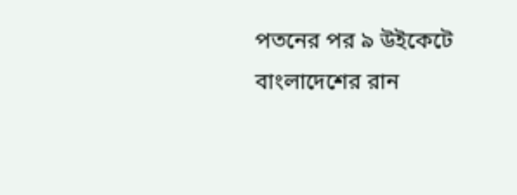পতনের পর ৯ উইকেটে বাংলাদেশের রান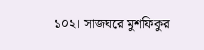১০২। সাজঘরে মুশফিকুর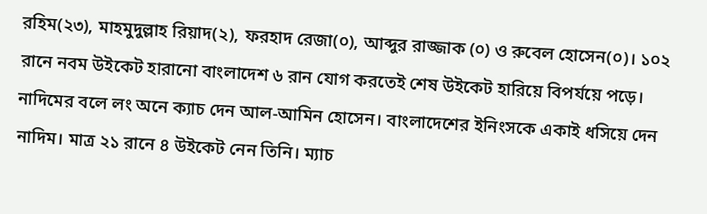রহিম(২৩), মাহমুদুল্লাহ রিয়াদ(২), ফরহাদ রেজা(০), আব্দুর রাজ্জাক (০) ও রুবেল হোসেন(০)। ১০২ রানে নবম উইকেট হারানো বাংলাদেশ ৬ রান যোগ করতেই শেষ উইকেট হারিয়ে বিপর্যয়ে পড়ে। নাদিমের বলে লং অনে ক্যাচ দেন আল-আমিন হোসেন। বাংলাদেশের ইনিংসকে একাই ধসিয়ে দেন নাদিম। মাত্র ২১ রানে ৪ উইকেট নেন তিনি। ম্যাচ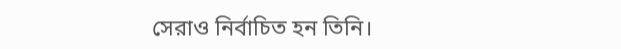সেরাও নির্বাচিত হন তিনি।